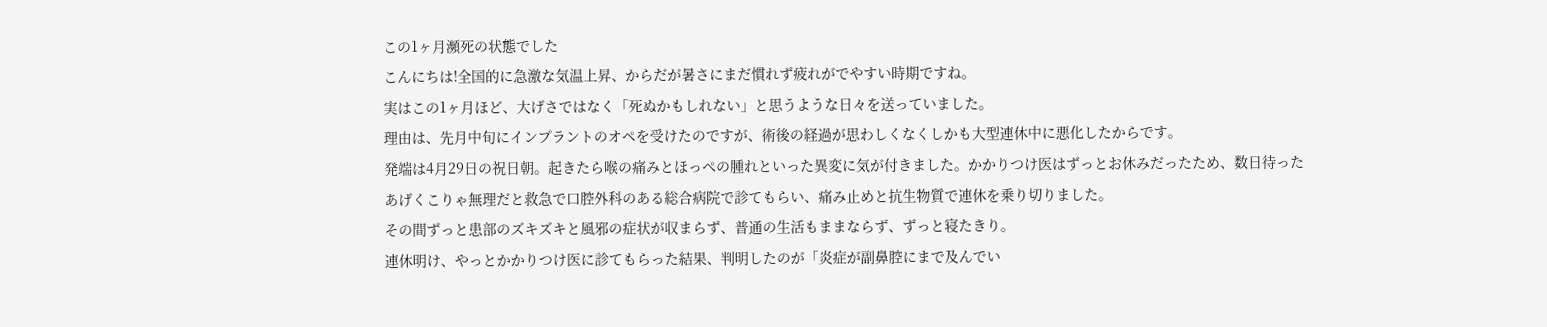この1ヶ月瀕死の状態でした
こんにちは!全国的に急激な気温上昇、からだが暑さにまだ慣れず疲れがでやすい時期ですね。
実はこの1ヶ月ほど、大げさではなく「死ぬかもしれない」と思うような日々を送っていました。
理由は、先月中旬にインプラントのオペを受けたのですが、術後の経過が思わしくなくしかも大型連休中に悪化したからです。
発端は4月29日の祝日朝。起きたら喉の痛みとほっぺの腫れといった異変に気が付きました。かかりつけ医はずっとお休みだったため、数日待ったあげくこりゃ無理だと救急で口腔外科のある総合病院で診てもらい、痛み止めと抗生物質で連休を乗り切りました。
その間ずっと患部のズキズキと風邪の症状が収まらず、普通の生活もままならず、ずっと寝たきり。
連休明け、やっとかかりつけ医に診てもらった結果、判明したのが「炎症が副鼻腔にまで及んでい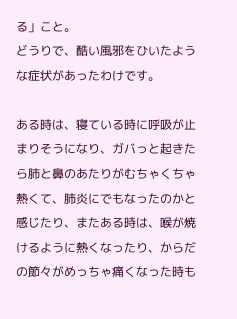る」こと。
どうりで、酷い風邪をひいたような症状があったわけです。

ある時は、寝ている時に呼吸が止まりそうになり、ガバっと起きたら肺と鼻のあたりがむちゃくちゃ熱くて、肺炎にでもなったのかと感じたり、またある時は、喉が焼けるように熱くなったり、からだの節々がめっちゃ痛くなった時も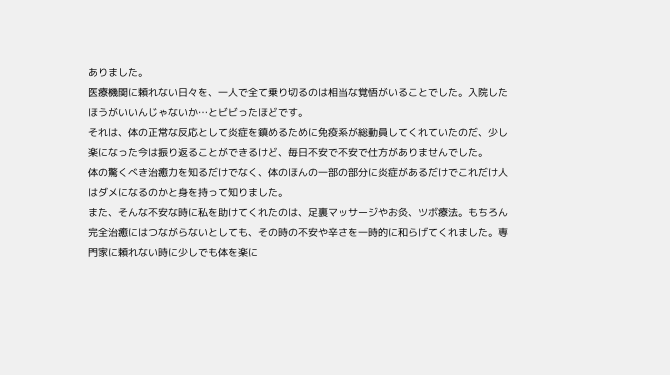ありました。
医療機関に頼れない日々を、一人で全て乗り切るのは相当な覚悟がいることでした。入院したほうがいいんじゃないか…とビビったほどです。
それは、体の正常な反応として炎症を鎮めるために免疫系が総動員してくれていたのだ、少し楽になった今は振り返ることができるけど、毎日不安で不安で仕方がありませんでした。
体の驚くべき治癒力を知るだけでなく、体のほんの一部の部分に炎症があるだけでこれだけ人はダメになるのかと身を持って知りました。
また、そんな不安な時に私を助けてくれたのは、足裏マッサージやお灸、ツボ療法。もちろん完全治癒にはつながらないとしても、その時の不安や辛さを一時的に和らげてくれました。専門家に頼れない時に少しでも体を楽に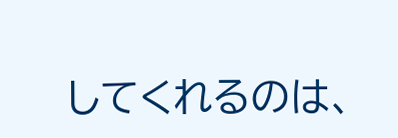してくれるのは、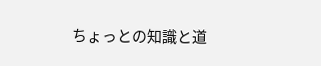ちょっとの知識と道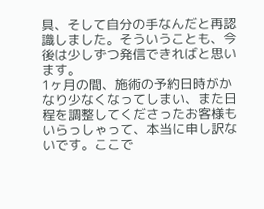具、そして自分の手なんだと再認識しました。そういうことも、今後は少しずつ発信できればと思います。
1ヶ月の間、施術の予約日時がかなり少なくなってしまい、また日程を調整してくださったお客様もいらっしゃって、本当に申し訳ないです。ここで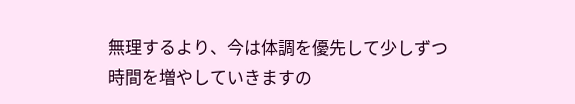無理するより、今は体調を優先して少しずつ時間を増やしていきますの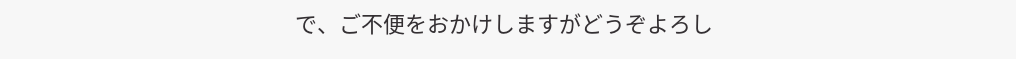で、ご不便をおかけしますがどうぞよろし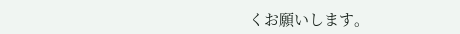くお願いします。